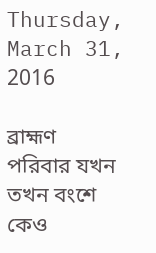Thursday, March 31, 2016

ব্রাহ্মণ পরিবার যখন তখন বংশে কেও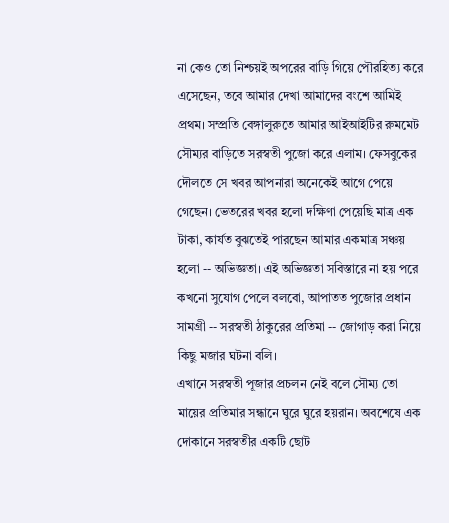না কেও তো নিশ্চয়ই অপরের বাড়ি গিয়ে পৌরহিত্য করে এসেছেন, তবে আমার দেখা আমাদের বংশে আমিই প্রথম। সম্প্রতি বেঙ্গালুরুতে আমার আইআইটির রুমমেট সৌম্যর বাড়িতে সরস্বতী পুজো করে এলাম। ফেসবুকের দৌলতে সে খবর আপনারা অনেকেই আগে পেয়ে গেছেন। ভেতরের খবর হলো দক্ষিণা পেয়েছি মাত্র এক টাকা, কার্যত বুঝতেই পারছেন আমার একমাত্র সঞ্চয় হলো -- অভিজ্ঞতা। এই অভিজ্ঞতা সবিস্তারে না হয় পরে কখনো সুযোগ পেলে বলবো, আপাতত পুজোর প্রধান সামগ্রী -- সরস্বতী ঠাকুরের প্রতিমা -- জোগাড় করা নিয়ে কিছু মজার ঘটনা বলি।
এখানে সরস্বতী পূজার প্রচলন নেই বলে সৌম্য তো মায়ের প্রতিমার সন্ধানে ঘুরে ঘুরে হয়রান। অবশেষে এক দোকানে সরস্বতীর একটি ছোট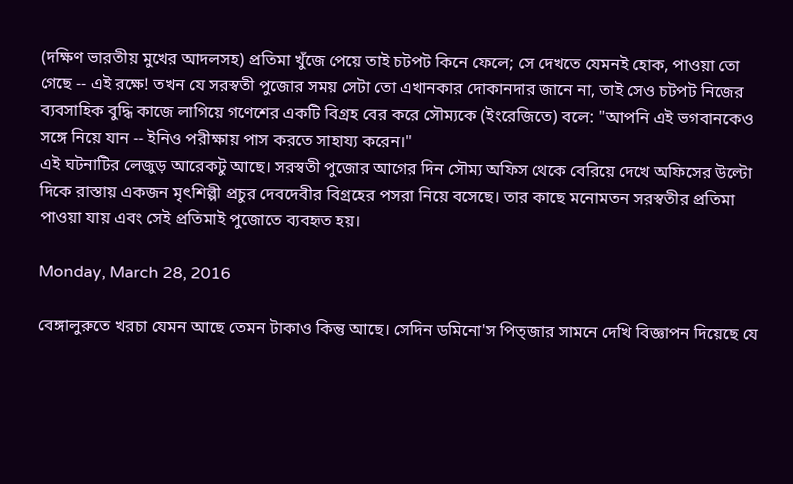(দক্ষিণ ভারতীয় মুখের আদলসহ) প্রতিমা খুঁজে পেয়ে তাই চটপট কিনে ফেলে; সে দেখতে যেমনই হোক, পাওয়া তো গেছে -- এই রক্ষে! তখন যে সরস্বতী পুজোর সময় সেটা তো এখানকার দোকানদার জানে না, তাই সেও চটপট নিজের ব্যবসাহিক বুদ্ধি কাজে লাগিয়ে গণেশের একটি বিগ্রহ বের করে সৌম্যকে (ইংরেজিতে) বলে: "আপনি এই ভগবানকেও সঙ্গে নিয়ে যান -- ইনিও পরীক্ষায় পাস করতে সাহায্য করেন।"
এই ঘটনাটির লেজুড় আরেকটু আছে। সরস্বতী পুজোর আগের দিন সৌম্য অফিস থেকে বেরিয়ে দেখে অফিসের উল্টো দিকে রাস্তায় একজন মৃৎশিল্পী প্রচুর দেবদেবীর বিগ্রহের পসরা নিয়ে বসেছে। তার কাছে মনোমতন সরস্বতীর প্রতিমা পাওয়া যায় এবং সেই প্রতিমাই পুজোতে ব্যবহৃত হয়।

Monday, March 28, 2016

বেঙ্গালুরুতে খরচা যেমন আছে তেমন টাকাও কিন্তু আছে। সেদিন ডমিনো'স পিত্জার সামনে দেখি বিজ্ঞাপন দিয়েছে যে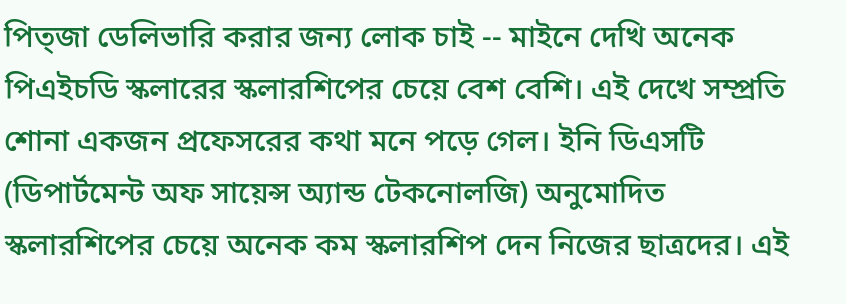পিত্জা ডেলিভারি করার জন্য লোক চাই -- মাইনে দেখি অনেক পিএইচডি স্কলারের স্কলারশিপের চেয়ে বেশ বেশি। এই দেখে সম্প্রতি শোনা একজন প্রফেসরের কথা মনে পড়ে গেল। ইনি ডিএসটি (ডিপার্টমেন্ট অফ সায়েন্স অ্যান্ড টেকনোলজি) অনুমোদিত স্কলারশিপের চেয়ে অনেক কম স্কলারশিপ দেন নিজের ছাত্রদের। এই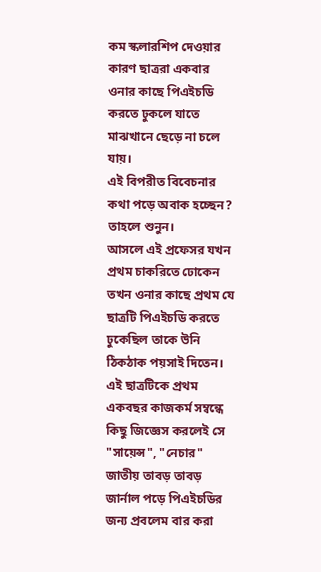কম স্কলারশিপ দেওয়ার কারণ ছাত্ররা একবার ওনার কাছে পিএইচডি করতে ঢুকলে যাতে মাঝখানে ছেড়ে না চলে যায়।
এই বিপরীত বিবেচনার কথা পড়ে অবাক হচ্ছেন? তাহলে শুনুন।
আসলে এই প্রফেসর যখন প্রথম চাকরিতে ঢোকেন তখন ওনার কাছে প্রথম যে ছাত্রটি পিএইচডি করতে ঢুকেছিল তাকে উনি ঠিকঠাক পয়সাই দিতেন। এই ছাত্রটিকে প্রথম একবছর কাজকর্ম সম্বন্ধে কিছু জিজ্ঞেস করলেই সে "সায়েন্স", "নেচার" জাতীয় তাবড় তাবড় জার্নাল পড়ে পিএইচডির জন্য প্রবলেম বার করা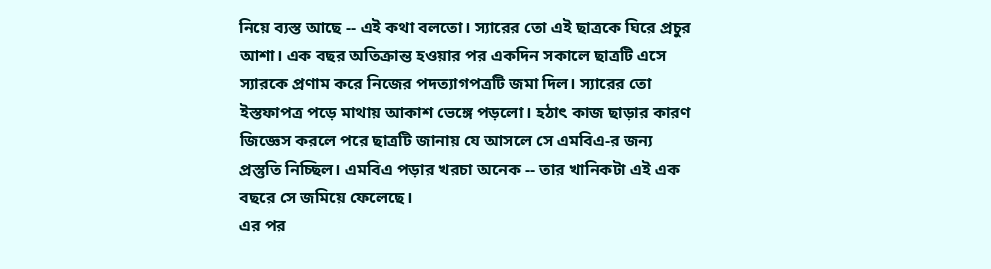নিয়ে ব্যস্ত আছে -- এই কথা বলতো। স্যারের তো এই ছাত্রকে ঘিরে প্রচুর আশা। এক বছর অতিক্রান্ত হওয়ার পর একদিন সকালে ছাত্রটি এসে স্যারকে প্রণাম করে নিজের পদত্যাগপত্রটি জমা দিল। স্যারের তো ইস্তফাপত্র পড়ে মাথায় আকাশ ভেঙ্গে পড়লো। হঠাৎ কাজ ছাড়ার কারণ জিজ্ঞেস করলে পরে ছাত্রটি জানায় যে আসলে সে এমবিএ-র জন্য প্রস্তুতি নিচ্ছিল। এমবিএ পড়ার খরচা অনেক -- তার খানিকটা এই এক বছরে সে জমিয়ে ফেলেছে।
এর পর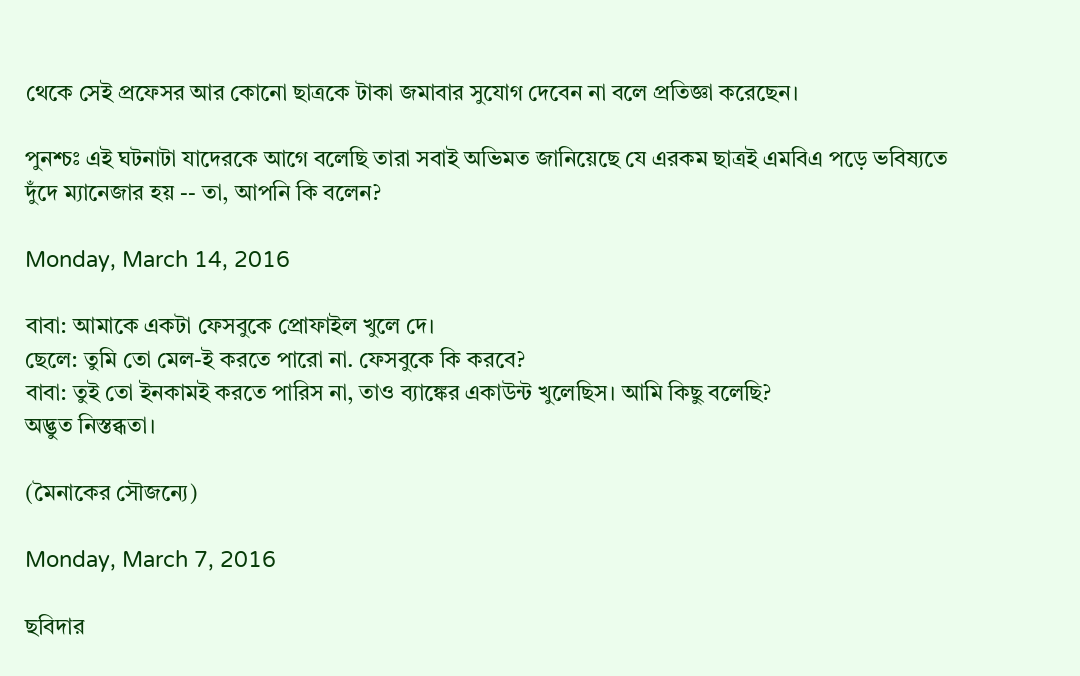থেকে সেই প্রফেসর আর কোনো ছাত্রকে টাকা জমাবার সুযোগ দেবেন না বলে প্রতিজ্ঞা করেছেন।

পুনশ্চঃ এই ঘটনাটা যাদেরকে আগে বলেছি তারা সবাই অভিমত জানিয়েছে যে এরকম ছাত্রই এমবিএ পড়ে ভবিষ্যতে দুঁদে ম্যানেজার হয় -- তা, আপনি কি বলেন?

Monday, March 14, 2016

বাবা: আমাকে একটা ফেসবুকে প্রোফাইল খুলে দে।
ছেলে: তুমি তো মেল-ই করতে পারো না. ফেসবুকে কি করবে?
বাবা: তুই তো ইনকামই করতে পারিস না, তাও ব্যাঙ্কের একাউন্ট খুলেছিস। আমি কিছু বলেছি?
অদ্ভুত নিস্তব্ধতা।

(মৈনাকের সৌজন্যে)

Monday, March 7, 2016

ছবিদার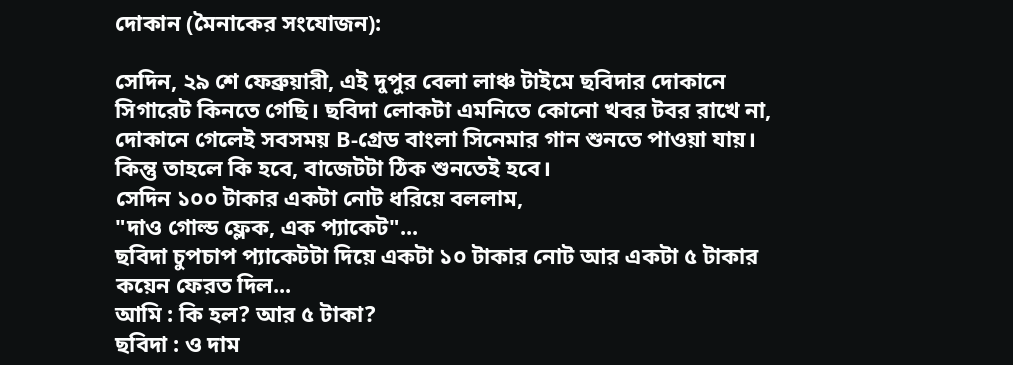দোকান (মৈনাকের সংযোজন):

সেদিন, ২৯ শে ফেব্রুয়ারী, এই দুপুর বেলা লাঞ্চ টাইমে ছবিদার দোকানে সিগারেট কিনতে গেছি। ছবিদা লোকটা এমনিতে কোনো খবর টবর রাখে না, দোকানে গেলেই সবসময় B-গ্রেড বাংলা সিনেমার গান শুনতে পাওয়া যায়। কিন্তু তাহলে কি হবে, বাজেটটা ঠিক শুনতেই হবে।
সেদিন ১০০ টাকার একটা নোট ধরিয়ে বললাম,
"দাও গোল্ড ফ্লেক, এক প্যাকেট"...
ছবিদা চুপচাপ প্যাকেটটা দিয়ে একটা ১০ টাকার নোট আর একটা ৫ টাকার কয়েন ফেরত দিল...
আমি : কি হল? আর ৫ টাকা?
ছবিদা : ও দাম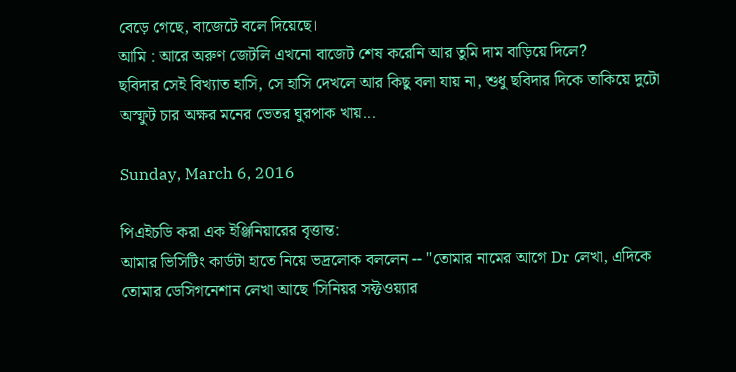বেড়ে গেছে, বাজেটে বলে দিয়েছে।
আমি : আরে অরুণ জেটলি এখনো বাজেট শেষ করেনি আর তুমি দাম বাড়িয়ে দিলে?
ছবিদার সেই বিখ্যাত হাসি, সে হাসি দেখলে আর কিছু বলা যায় না, শুধু ছবিদার দিকে তাকিয়ে দুটো অস্ফুট চার অক্ষর মনের ভেতর ঘুরপাক খায়...

Sunday, March 6, 2016

পিএইচডি করা এক ইঞ্জিনিয়ারের বৃত্তান্ত:
আমার ভিসিটিং কার্ডটা হাতে নিয়ে ভদ্রলোক বললেন -- "তোমার নামের আগে Dr লেখা, এদিকে তোমার ডেসিগনেশান লেখা আছে 'সিনিয়র সফ্টওয়্যার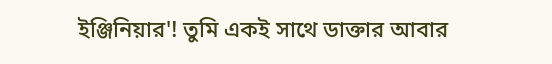ইঞ্জিনিয়ার'! তুমি একই সাথে ডাক্তার আবার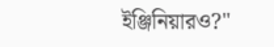ইঞ্জিনিয়ারও?"